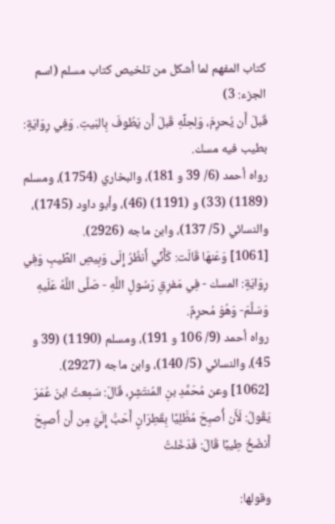كتاب المفهم لما أشكل من تلخيص كتاب مسلم (اسم الجزء: 3)
قَبلَ أَن يُحرِمَ، وَلِحِلِّهِ قَبلَ أَن يَطُوفَ بِالبَيتِ. وَفِي رِوَايَةٍ: بطيب فيه مسك.
رواه أحمد (6/ 39 و 181)، والبخاري (1754)، ومسلم (1189) (33) و (1191) (46)، وأبو داود (1745)، والنسائي (5/ 137)، وابن ماجه (2926).
[1061] وَعَنهَا قَالَت: كَأَنِّي أَنظُرُ إِلَى وَبِيصِ الطِّيبِ وَفِي رِوَايَةٍ: المسك - فِي مَفرِقِ رَسُولِ اللَّهِ - صَلَّى اللَّهُ عَلَيهِ وَسَلَّمَ- وَهُوَ مُحرِمٌ.
رواه أحمد (9/ 106 و 191)، ومسلم (1190) (39 و 45)، والنسائي (5/ 140)، وابن ماجه (2927).
[1062] وعن مُحَمَّدِ بنِ المُنتَشِرِ، قَالَ: سَمِعتُ ابنَ عُمَرَ يَقُولُ: لَأَن أُصبِحَ مُطَّلِيًا بِقَطِرَانٍ أَحَبُّ إِلَيَّ مِن أَن أُصبِحَ أَنضَخُ طِيبًا قَالَ: فَدَخَلتُ

وقولها: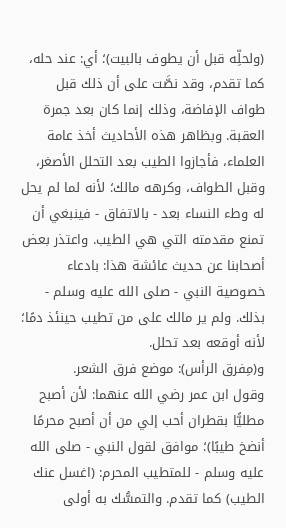(ولحلِّه قبل أن يطوف بالبيت)؛ أي: عند حله، كما تقدم، وقد نصَّت على أن ذلك قبل طواف الإفاضة، وذلك إنما كان بعد جمرة العقبة. وبظاهر هذه الأحاديث أخذ عامة العلماء، فأجازوا الطيب بعد التحلل الأصغر، وقبل الطواف، وكرهه مالك؛ لأنه لما لم يحل له وطء النساء بعد - بالاتفاق - فينبغي أن تمنع مقدمته التي هي الطيب. واعتذر بعض أصحابنا عن حديث عائشة هذا: بادعاء خصوصية النبي - صلى الله عليه وسلم - بذلك. ولم ير مالك على من تطيب حينئذ دمًا؛ لأنه أوقعه بعد تحلل.
و(مِفرق الرأس): موضع فرق الشعر.
وقول ابن عمر رضي الله عنهما: لأن أصبح مطليًّا بقطران أحب إلي من أن أصبح محرمًا أنضخ طيبًا)؛ موافق لقول النبي - صلى الله عليه وسلم - للمتطيب المحرم: (اغسل عنك الطيب) كما تقدم. والتمسُّك به أولى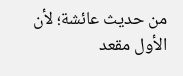من حديث عائشة؛ لأن الأول مقعد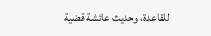للقاعدة، وحديث عائشة قضية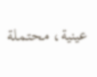عينية، محتملة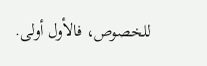للخصوص، فالأول أولى.